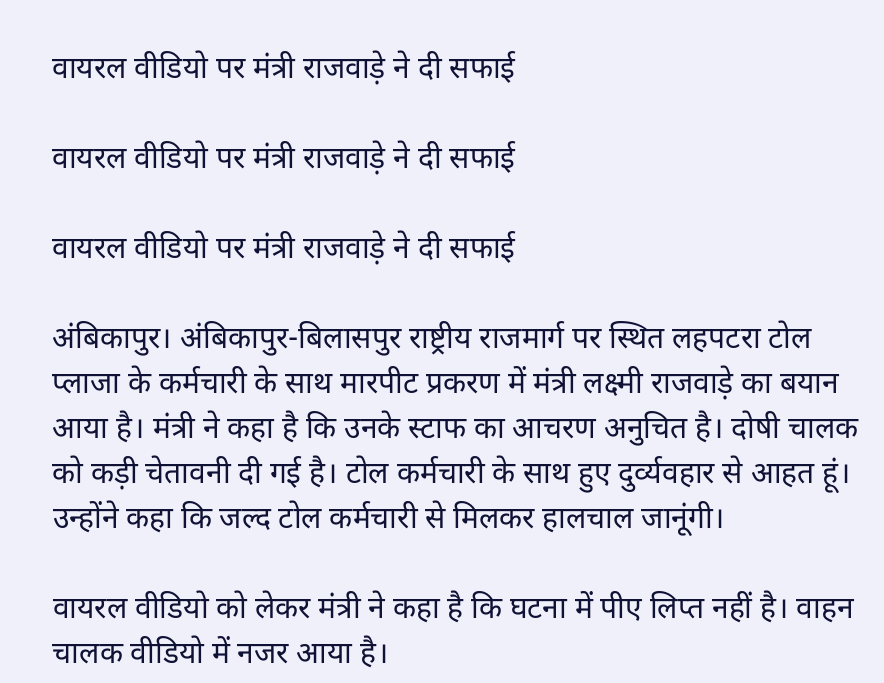वायरल वीडियो पर मंत्री राजवाड़े ने दी सफाई

वायरल वीडियो पर मंत्री राजवाड़े ने दी सफाई

वायरल वीडियो पर मंत्री राजवाड़े ने दी सफाई

अंबिकापुर। अंबिकापुर-बिलासपुर राष्ट्रीय राजमार्ग पर स्थित लहपटरा टोल प्लाजा के कर्मचारी के साथ मारपीट प्रकरण में मंत्री लक्ष्मी राजवाड़े का बयान आया है। मंत्री ने कहा है कि उनके स्टाफ का आचरण अनुचित है। दोषी चालक को कड़ी चेतावनी दी गई है। टोल कर्मचारी के साथ हुए दुर्व्यवहार से आहत हूं। उन्होंने कहा कि जल्द टोल कर्मचारी से मिलकर हालचाल जानूंगी।

वायरल वीडियो को लेकर मंत्री ने कहा है कि घटना में पीए लिप्त नहीं है। वाहन चालक वीडियो में नजर आया है।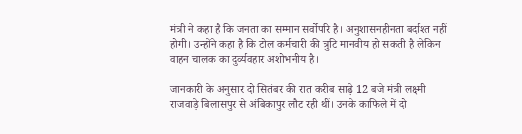मंत्री ने कहा है कि जनता का सम्मान सर्वोपरि है। अनुशासनहीनता बर्दाश्त नहीं होगी। उन्होंने कहा है कि टोल कर्मचारी की त्रुटि मानवीय हो सकती है लेकिन वाहन चालक का दुर्व्यवहार अशोभनीय है।

जानकारी के अनुसार दो सितंबर की रात करीब साढ़े 12 बजे मंत्री लक्ष्मी राजवाड़े बिलासपुर से अंबिकापुर लौट रही थीं। उनके काफिले में दो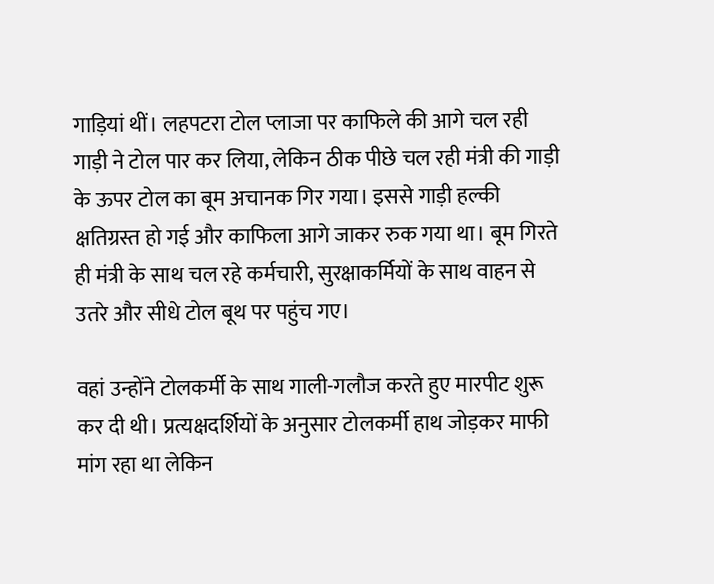गाड़ियां थीं। लहपटरा टोल प्लाजा पर काफिले की आगे चल रही गाड़ी ने टोल पार कर लिया, लेकिन ठीक पीछे चल रही मंत्री की गाड़ी के ऊपर टोल का बूम अचानक गिर गया। इससे गाड़ी हल्की क्षतिग्रस्त हो गई और काफिला आगे जाकर रुक गया था। बूम गिरते ही मंत्री के साथ चल रहे कर्मचारी, सुरक्षाकर्मियों के साथ वाहन से उतरे और सीधे टोल बूथ पर पहुंच गए।

वहां उन्होंने टोलकर्मी के साथ गाली-गलौज करते हुए मारपीट शुरू कर दी थी। प्रत्यक्षदर्शियों के अनुसार टोलकर्मी हाथ जोड़कर माफी मांग रहा था लेकिन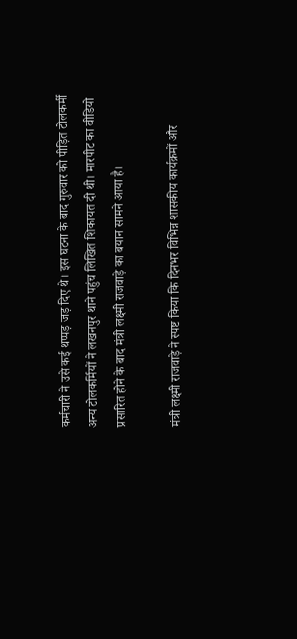कर्मचारी ने उसे कई थप्पड़ जड़ दिए थे। इस घटना के बाद गुरुवार को पीड़ित टोलकर्मी अन्य टोलकर्मियों ने लखनपुर थाने पहुंच लिखित शिकायत दी थी। मारपीट का वीडियो प्रसारित होने के बाद मंत्री लक्ष्मी राजवाड़े का बयान सामने आया है।

मंत्री लक्ष्मी राजवाड़े ने स्पष्ट किया कि दिनभर विभिन्न शासकीय कार्यक्रमों और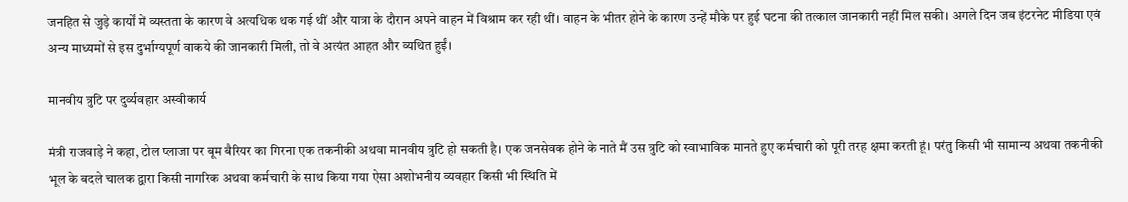जनहित से जुड़े कार्यों में व्यस्तता के कारण वे अत्यधिक थक गई थीं और यात्रा के दौरान अपने वाहन में विश्राम कर रही थीं। वाहन के भीतर होने के कारण उन्हें मौके पर हुई घटना की तत्काल जानकारी नहीं मिल सकी। अगले दिन जब इंटरनेट मीडिया एवं अन्य माध्यमों से इस दुर्भाग्यपूर्ण वाकये की जानकारी मिली, तो वे अत्यंत आहत और व्यथित हुईं।

मानवीय त्रुटि पर दुर्व्यवहार अस्वीकार्य

मंत्री राजवाड़े ने कहा, टोल प्लाजा पर बूम बैरियर का गिरना एक तकनीकी अथवा मानवीय त्रुटि हो सकती है। एक जनसेवक होने के नाते मैं उस त्रुटि को स्वाभाविक मानते हुए कर्मचारी को पूरी तरह क्षमा करती हूं। परंतु किसी भी सामान्य अथवा तकनीकी भूल के बदले चालक द्वारा किसी नागरिक अथवा कर्मचारी के साथ किया गया ऐसा अशोभनीय व्यवहार किसी भी स्थिति में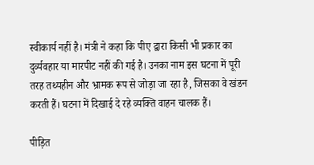स्वीकार्य नहीं है। मंत्री ने कहा कि पीए द्वारा किसी भी प्रकार का दुर्व्यवहार या मारपीट नहीं की गई है। उनका नाम इस घटना में पूरी तरह तथ्यहीन और भ्रामक रूप से जोड़ा जा रहा है, जिसका वे खंडन करती हैं। घटना में दिखाई दे रहे व्यक्ति वाहन चालक हैं।

पीड़ित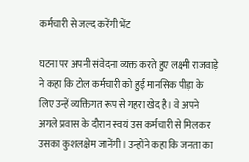कर्मचारी से जल्द करेंगी भेंट

घटना पर अपनी संवेदना व्यक्त करते हुए लक्ष्मी राजवाड़े ने कहा कि टोल कर्मचारी को हुई मानसिक पीड़ा के लिए उन्हें व्यक्तिगत रूप से गहरा खेद है। वे अपने अगले प्रवास के दौरान स्वयं उस कर्मचारी से मिलकर उसका कुशलक्षेम जानेंगी। उन्होंने कहा कि जनता का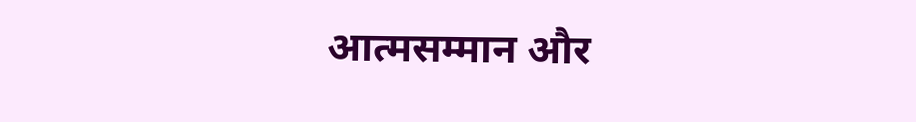आत्मसम्मान और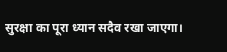सुरक्षा का पूरा ध्यान सदैव रखा जाएगा।